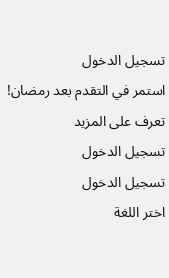تسجيل الدخول
استمر في التقدم بعد رمضان!
تعرف على المزيد
تسجيل الدخول
تسجيل الدخول
اختر اللغة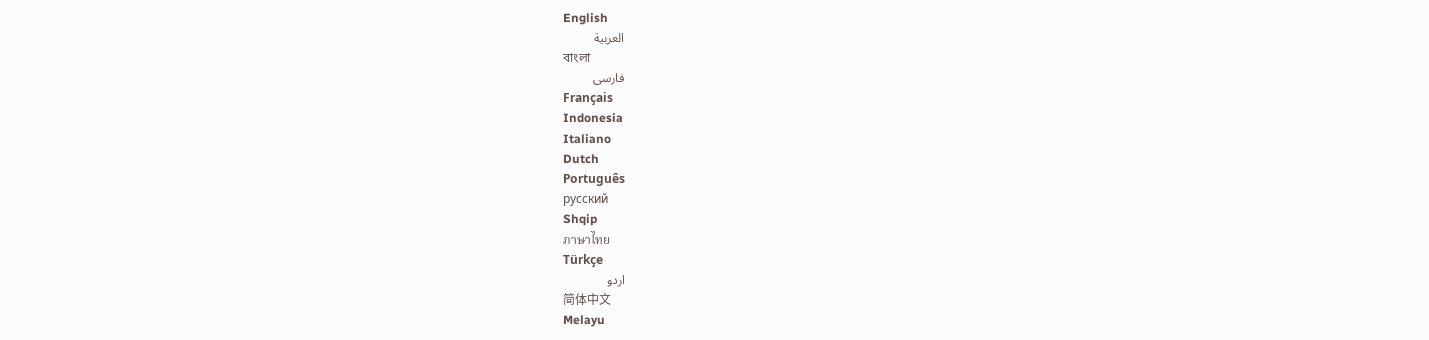English
العربية
বাংলা
فارسی
Français
Indonesia
Italiano
Dutch
Português
русский
Shqip
ภาษาไทย
Türkçe
اردو
简体中文
Melayu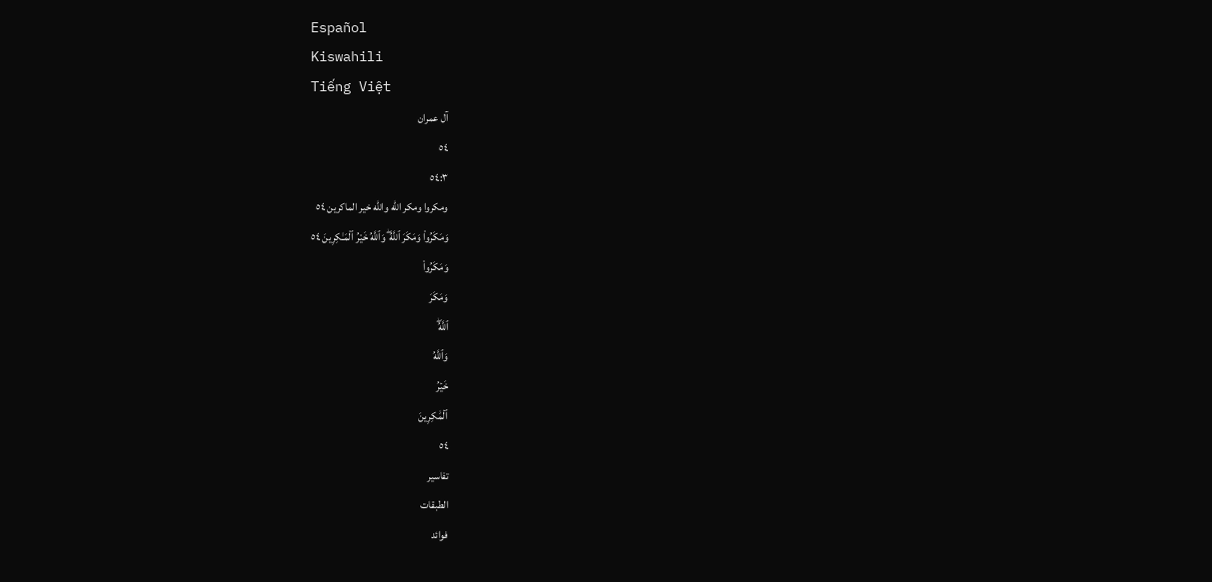Español
Kiswahili
Tiếng Việt
آل عمران
٥٤
٥٤:٣
ومكروا ومكر الله والله خير الماكرين ٥٤
وَمَكَرُوا۟ وَمَكَرَ ٱللَّهُ ۖ وَٱللَّهُ خَيْرُ ٱلْمَـٰكِرِينَ ٥٤
وَمَكَرُواْ
وَمَكَرَ
ٱللَّهُۖ
وَٱللَّهُ
خَيۡرُ
ٱلۡمَٰكِرِينَ
٥٤
تفاسير
الطبقات
فوائد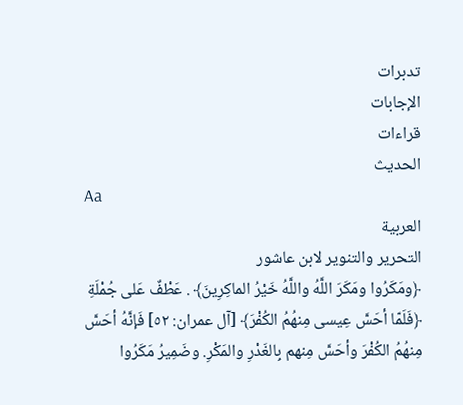تدبرات
الإجابات
قراءات
الحديث
Aa
العربية
التحرير والتنوير لابن عاشور
﴿ومَكَرُوا ومَكَرَ اللَّهُ واللَّهُ خَيْرُ الماكِرِينَ﴾ . عَطْفٌ عَلى جُمْلَةِ ﴿فَلَمّا أحَسَّ عِيسى مِنهُمُ الكُفْرَ﴾ [آل عمران: ٥٢] فَإنَّهُ أحَسَّ مِنهُمُ الكُفْرَ وأحَسَّ مِنهم بِالغَدْرِ والمَكْرِ. وضَمِيرُ مَكَرُوا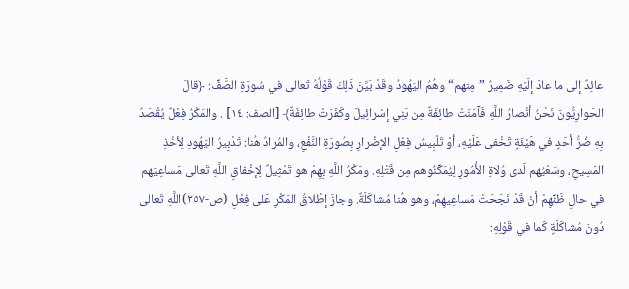عائِدٌ إلى ما عادَ إلَيْهِ ضَمِيرُ ”مِنهم“ وهُمُ اليَهُودُ وقَدْ بَيَّنَ ذَلِكَ قَوْلُهُ تَعالى في سُورَةِ الصَّفِّ: ﴿قالَ الحَوارِيُّونَ نَحْنُ أنْصارُ اللَّهِ فَآمَنَتْ طائِفَةٌ مِن بَنِي إسْرائِيلَ وكَفَرَتْ طائِفَةٌ﴾ [الصف: ١٤] . والمَكْرُ فِعْلٌ يُقْصَدُ بِهِ ضُرُّ أحَدٍ في هَيْئَةٍ تَخْفى عَلَيْهِ، أوْ تَلْبِيسُ فِعْلِ الإضْرارِ بِصُورَةِ النَّفْعِ، والمُرادُ هُنا: تَدْبِيرُ اليَهُودِ لِأخْذِ المَسِيحِ، وسَعْيُهم لَدى وُلاةِ الأُمُورِ لِيُمَكِّنُوهم مِن قَتْلِهِ. ومَكْرُ اللَّهِ بِهِمْ هو تَمْثِيلٌ لِإخْفاقِ اللَّهِ تَعالى مَساعِيَهم في حالِ ظَنِّهِمْ أنْ قَدْ نَجَحَتْ مَساعِيهِمْ، وهو هُنا مُشاكَلَةٌ. وجازَ إطْلاقُ المَكْرِ عَلى فِعْلِ (ص-٢٥٧)اللَّهِ تَعالى دُونَ مُشاكَلَةٍ كَما في قَوْلِهِ: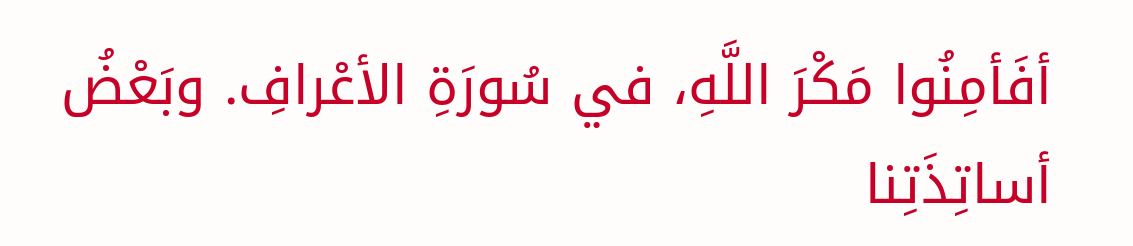أفَأمِنُوا مَكْرَ اللَّهِ، في سُورَةِ الأعْرافِ. وبَعْضُ أساتِذَتِنا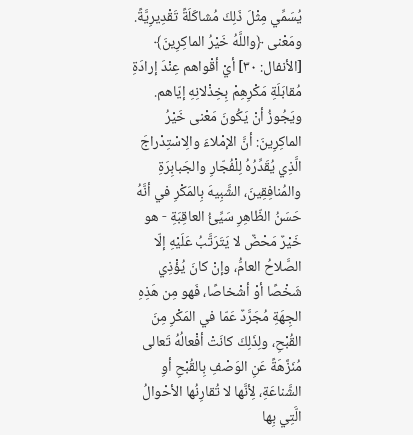يُسَمِّي مِثْلَ ذَلِكَ مُشاكَلَةً تَقْدِيرِيَّةً. ومَعْنى ﴿واللَّهُ خَيْرُ الماكِرِينَ﴾ [الأنفال: ٣٠] أيْ أقْواهم عِنْدَ إرادَةِ مُقابَلَةِ مَكْرِهِمْ بِخِذْلانِهِ إيّاهم. ويَجُوزُ أنْ يَكُونَ مَعْنى خَيْرُ الماكِرِينَ: أنَّ الإمْلاءَ والِاسْتِدْراجَ الَّذِي يُقَدِّرُهُ لِلْفُجّارِ والجَبابِرَةِ والمُنافِقِينَ، الشَّبِيهَ بِالمَكْرِ في أنَّهُ حَسَنُ الظّاهِرِ سَيِّئُ العاقِبَةِ - هو خَيْرٌ مَحْضٌ لا يَتَرَتَّبُ عَلَيْهِ إلّا الصَّلاحُ العامُّ، وإنْ كانَ يُؤْذِي شَخْصًا أوْ أشْخاصًا، فَهو مِن هَذِهِ الجِهَةِ مُجَرَّدٌ عَمّا في المَكْرِ مِنَ القُبْحِ، ولِذَلِكَ كانَتْ أفْعالُهُ تَعالى مُنَزَّهَةً عَنِ الوَصْفِ بِالقُبْحِ أوِ الشَّناعَةِ، لِأنَّها لا تُقارِنُها الأحْوالُ الَّتِي بِها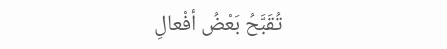تُقَبَّحُ بَعْضُ أفْعالِ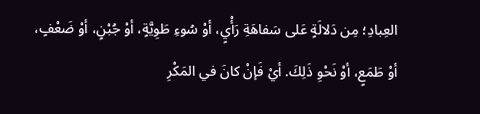العِبادِ؛ مِن دَلالَةٍ عَلى سَفاهَةِ رَأْيٍ، أوْ سُوءِ طَوِيَّةٍ، أوْ جُبْنٍ، أوْ ضَعْفٍ، أوْ طَمَعٍ، أوْ نَحْوِ ذَلِكَ. أيْ فَإنْ كانَ في المَكْرِ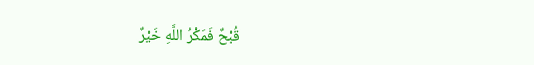قُبْحٌ فَمَكْرُ اللَّهِ خَيْرٌ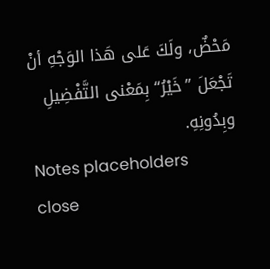مَحْضٌ، ولَكَ عَلى هَذا الوَجْهِ أنْ تَجْعَلَ ”خَيْرُ“ بِمَعْنى التَّفْضِيلِ وبِدُونِهِ.
Notes placeholders
close